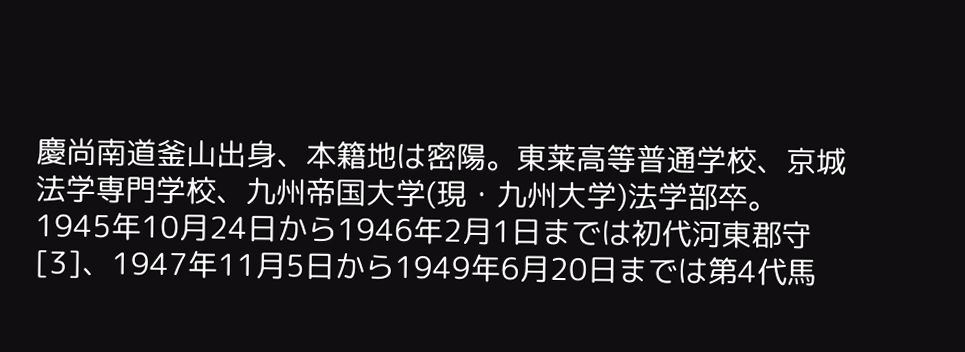慶尚南道釜山出身、本籍地は密陽。東莱高等普通学校、京城法学専門学校、九州帝国大学(現・九州大学)法学部卒。1945年10月24日から1946年2月1日までは初代河東郡守[3]、1947年11月5日から1949年6月20日までは第4代馬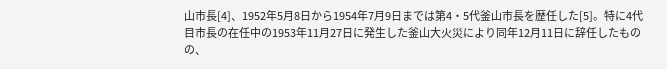山市長[4]、1952年5月8日から1954年7月9日までは第4・5代釜山市長を歴任した[5]。特に4代目市長の在任中の1953年11月27日に発生した釜山大火災により同年12月11日に辞任したものの、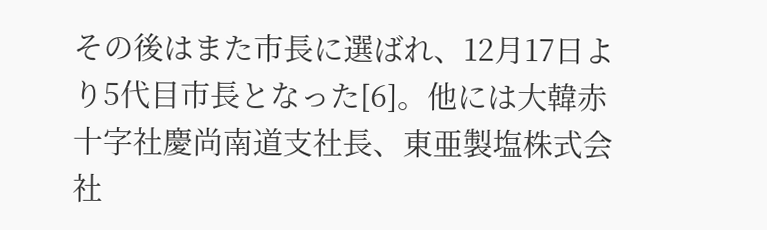その後はまた市長に選ばれ、12月17日より5代目市長となった[6]。他には大韓赤十字社慶尚南道支社長、東亜製塩株式会社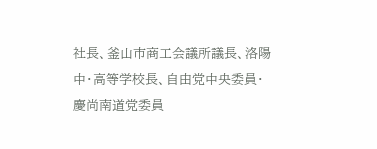社長、釜山市商工会議所議長、洛陽中・高等学校長、自由党中央委員・慶尚南道党委員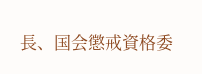長、国会懲戒資格委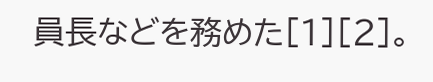員長などを務めた[1][2]。